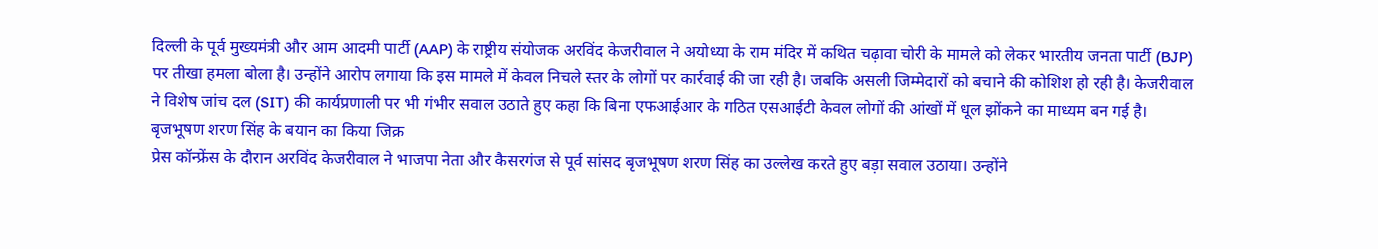दिल्ली के पूर्व मुख्यमंत्री और आम आदमी पार्टी (AAP) के राष्ट्रीय संयोजक अरविंद केजरीवाल ने अयोध्या के राम मंदिर में कथित चढ़ावा चोरी के मामले को लेकर भारतीय जनता पार्टी (BJP) पर तीखा हमला बोला है। उन्होंने आरोप लगाया कि इस मामले में केवल निचले स्तर के लोगों पर कार्रवाई की जा रही है। जबकि असली जिम्मेदारों को बचाने की कोशिश हो रही है। केजरीवाल ने विशेष जांच दल (SIT) की कार्यप्रणाली पर भी गंभीर सवाल उठाते हुए कहा कि बिना एफआईआर के गठित एसआईटी केवल लोगों की आंखों में धूल झोंकने का माध्यम बन गई है।
बृजभूषण शरण सिंह के बयान का किया जिक्र
प्रेस कॉन्फ्रेंस के दौरान अरविंद केजरीवाल ने भाजपा नेता और कैसरगंज से पूर्व सांसद बृजभूषण शरण सिंह का उल्लेख करते हुए बड़ा सवाल उठाया। उन्होंने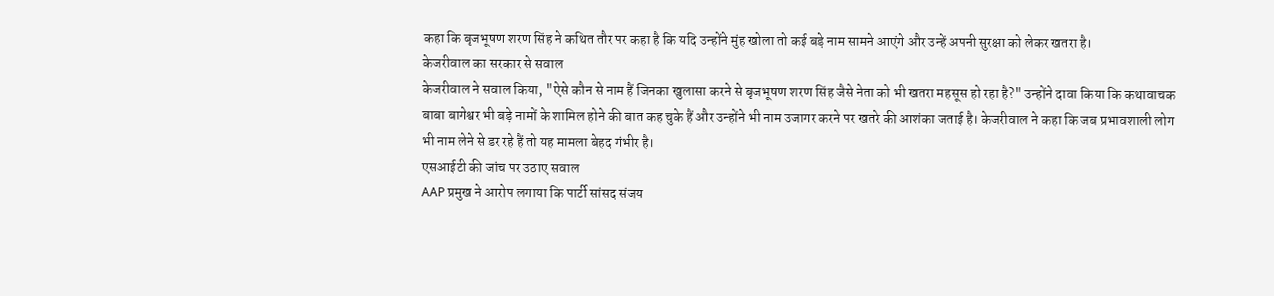कहा कि बृजभूषण शरण सिंह ने कथित तौर पर कहा है कि यदि उन्होंने मुंह खोला तो कई बड़े नाम सामने आएंगे और उन्हें अपनी सुरक्षा को लेकर खतरा है।
केजरीवाल का सरकार से सवाल
केजरीवाल ने सवाल किया, "ऐसे कौन से नाम हैं जिनका खुलासा करने से बृजभूषण शरण सिंह जैसे नेता को भी खतरा महसूस हो रहा है?" उन्होंने दावा किया कि कथावाचक बाबा बागेश्वर भी बड़े नामों के शामिल होने की बात कह चुके हैं और उन्होंने भी नाम उजागर करने पर खतरे की आशंका जताई है। केजरीवाल ने कहा कि जब प्रभावशाली लोग भी नाम लेने से डर रहे हैं तो यह मामला बेहद गंभीर है।
एसआईटी की जांच पर उठाए सवाल
AAP प्रमुख ने आरोप लगाया कि पार्टी सांसद संजय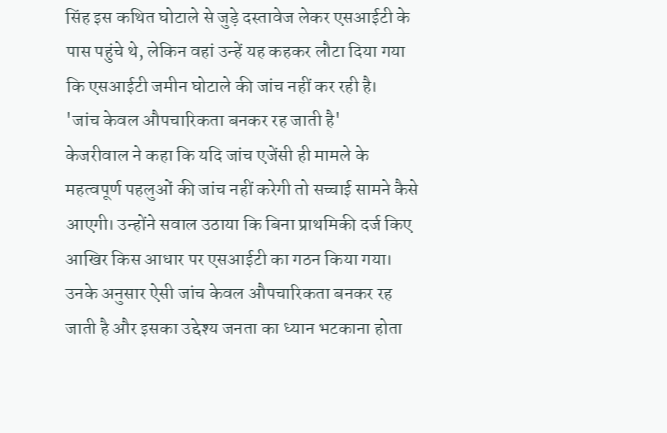सिंह इस कथित घोटाले से जुड़े दस्तावेज लेकर एसआईटी के पास पहुंचे थे, लेकिन वहां उन्हें यह कहकर लौटा दिया गया कि एसआईटी जमीन घोटाले की जांच नहीं कर रही है।
'जांच केवल औपचारिकता बनकर रह जाती है'
केजरीवाल ने कहा कि यदि जांच एजेंसी ही मामले के महत्वपूर्ण पहलुओं की जांच नहीं करेगी तो सच्चाई सामने कैसे आएगी। उन्होंने सवाल उठाया कि बिना प्राथमिकी दर्ज किए आखिर किस आधार पर एसआईटी का गठन किया गया। उनके अनुसार ऐसी जांच केवल औपचारिकता बनकर रह जाती है और इसका उद्देश्य जनता का ध्यान भटकाना होता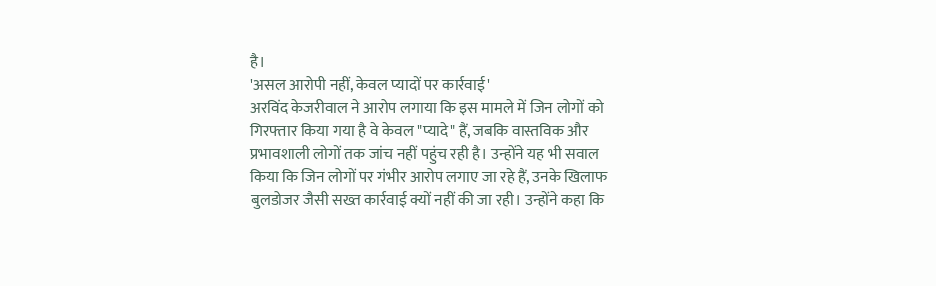है।
'असल आरोपी नहीं, केवल प्यादों पर कार्रवाई'
अरविंद केजरीवाल ने आरोप लगाया कि इस मामले में जिन लोगों को गिरफ्तार किया गया है वे केवल "प्यादे" हैं, जबकि वास्तविक और प्रभावशाली लोगों तक जांच नहीं पहुंच रही है। उन्होंने यह भी सवाल किया कि जिन लोगों पर गंभीर आरोप लगाए जा रहे हैं, उनके खिलाफ बुलडोजर जैसी सख्त कार्रवाई क्यों नहीं की जा रही। उन्होंने कहा कि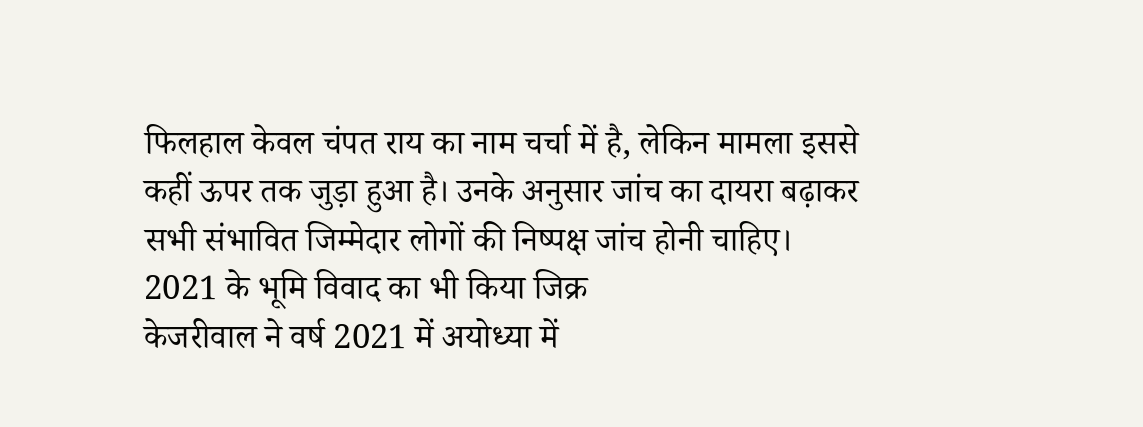फिलहाल केवल चंपत राय का नाम चर्चा में है, लेकिन मामला इससे कहीं ऊपर तक जुड़ा हुआ है। उनके अनुसार जांच का दायरा बढ़ाकर सभी संभावित जिम्मेदार लोगों की निष्पक्ष जांच होनी चाहिए।
2021 के भूमि विवाद का भी किया जिक्र
केजरीवाल ने वर्ष 2021 में अयोध्या में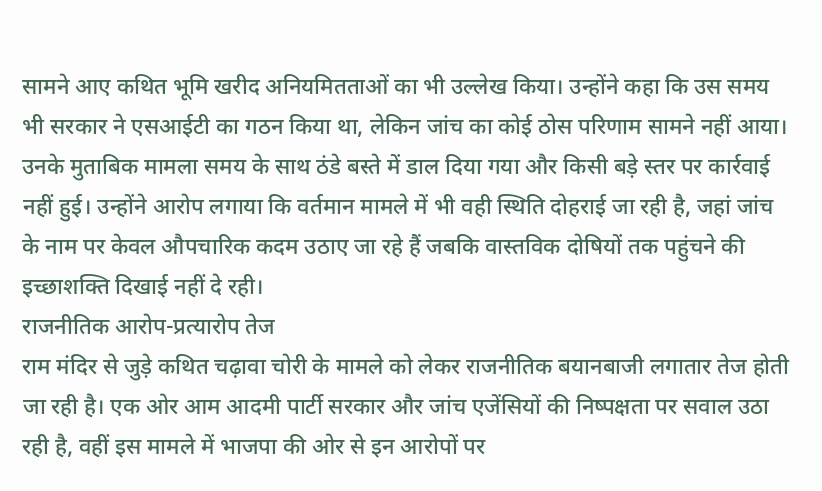सामने आए कथित भूमि खरीद अनियमितताओं का भी उल्लेख किया। उन्होंने कहा कि उस समय भी सरकार ने एसआईटी का गठन किया था, लेकिन जांच का कोई ठोस परिणाम सामने नहीं आया। उनके मुताबिक मामला समय के साथ ठंडे बस्ते में डाल दिया गया और किसी बड़े स्तर पर कार्रवाई नहीं हुई। उन्होंने आरोप लगाया कि वर्तमान मामले में भी वही स्थिति दोहराई जा रही है, जहां जांच के नाम पर केवल औपचारिक कदम उठाए जा रहे हैं जबकि वास्तविक दोषियों तक पहुंचने की इच्छाशक्ति दिखाई नहीं दे रही।
राजनीतिक आरोप-प्रत्यारोप तेज
राम मंदिर से जुड़े कथित चढ़ावा चोरी के मामले को लेकर राजनीतिक बयानबाजी लगातार तेज होती जा रही है। एक ओर आम आदमी पार्टी सरकार और जांच एजेंसियों की निष्पक्षता पर सवाल उठा रही है, वहीं इस मामले में भाजपा की ओर से इन आरोपों पर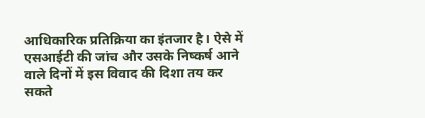आधिकारिक प्रतिक्रिया का इंतजार है। ऐसे में एसआईटी की जांच और उसके निष्कर्ष आने वाले दिनों में इस विवाद की दिशा तय कर सकते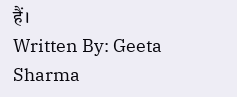हैं।
Written By: Geeta Sharma